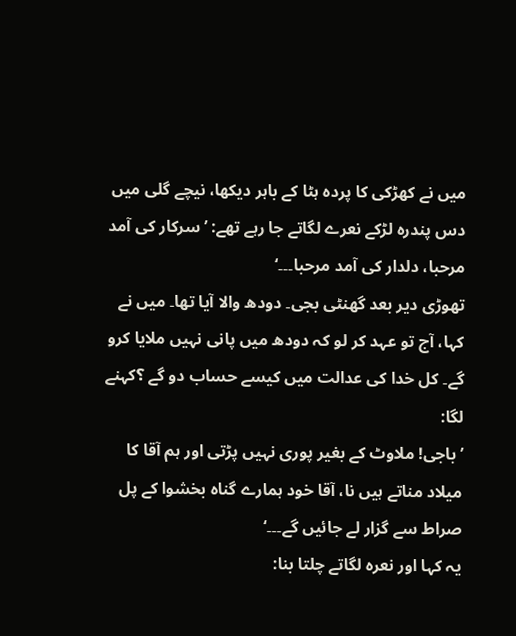میں نے کھڑکی کا پردہ ہٹا کے باہر دیکھا، نیچے گلی میں دس پندرہ لڑکے نعرے لگاتے جا رہے تھے: ’سرکار کی آمد مرحبا، دلدار کی آمد مرحبا۔۔۔‘
تھوڑی دیر بعد گھنٹی بجی۔ دودھ والا آیا تھا۔ میں نے کہا، آج تو عہد کر لو کہ دودھ میں پانی نہیں ملایا کرو گے۔ کل خدا کی عدالت میں کیسے حساب دو گے ؟کہنے لگا:
’باجی! ملاوٹ کے بغیر پوری نہیں پڑتی اور ہم آقا کا میلاد مناتے ہیں نا، آقا خود ہمارے گناہ بخشوا کے پل صراط سے گزار لے جائیں گے۔۔۔‘
یہ کہا اور نعرہ لگاتے چلتا بنا: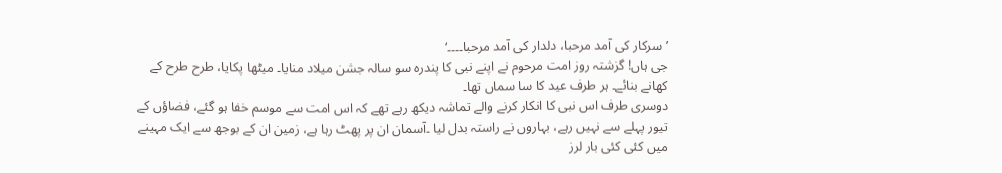’سرکار کی آمد مرحبا، دلدار کی آمد مرحبا۔۔۔۔‘
جی ہاں! گزشتہ روز امت مرحوم نے اپنے نبی کا پندرہ سو سالہ جشن میلاد منایا۔ میٹھا پکایا، طرح طرح کے کھانے بنائے۔ ہر طرف عید کا سا سماں تھا۔
دوسری طرف اس نبی کا انکار کرنے والے تماشہ دیکھ رہے تھے کہ اس امت سے موسم خفا ہو گئے، فضاؤں کے تیور پہلے سے نہیں رہے، بہاروں نے راستہ بدل لیا ۔آسمان ان پر پھٹ رہا ہے، زمین ان کے بوجھ سے ایک مہینے میں کئی کئی بار لرز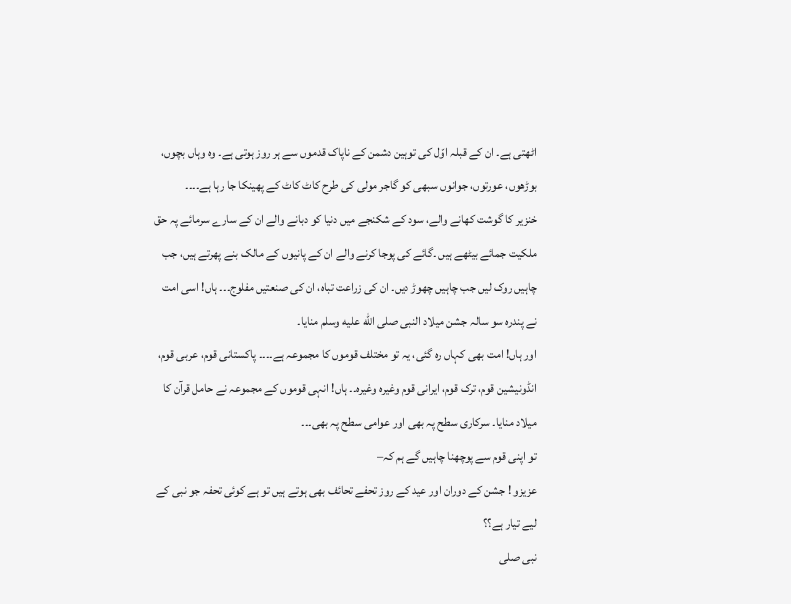اٹھتی ہے۔ ان کے قبلہ اوّل کی توہین دشمن کے ناپاک قدموں سے ہر روز ہوتی ہے۔ وہ وہاں بچوں، بوڑھوں، عورتوں، جوانوں سبھی کو گاجر مولی کی طرح کاٹ کاٹ کے پھینکا جا رہا ہے۔۔۔۔
خنزیر کا گوشت کھانے والے، سود کے شکنجے میں دنیا کو دبانے والے ان کے سارے سرمائے پہ حق ملکیت جمائے بیٹھے ہیں ۔گائے کی پوجا کرنے والے ان کے پانیوں کے مالک بنے پھرتے ہیں، جب چاہیں روک لیں جب چاہیں چھوڑ دیں۔ ان کی زراعت تباہ، ان کی صنعتیں مفلوج۔۔۔ ہاں! اسی امت نے پندرہ سو سالہ جشن میلاد النبی صلى الله عليه وسلم منایا۔
اور ہاں! امت بھی کہاں رہ گئی، یہ تو مختلف قوموں کا مجموعہ ہے۔۔۔۔ پاکستانی قوم، عربی قوم، انڈونیشین قوم، ترک قوم، ایرانی قوم وغیرہ وغیرہ۔۔ ہاں! انہی قوموں کے مجموعہ نے حامل قرآن کا میلاد منایا۔ سرکاری سطح پہ بھی اور عوامی سطح پہ بھی۔۔۔
تو اپنی قوم سے پوچھنا چاہیں گے ہم کہ–
عزیزو ! جشن کے دوران اور عید کے روز تحفے تحائف بھی ہوتے ہیں تو ہے کوئی تحفہ جو نبی کے لیے تیار ہے؟؟
نبی صلى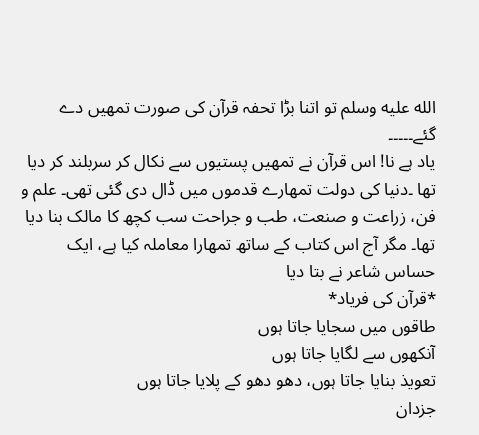الله عليه وسلم تو اتنا بڑا تحفہ قرآن کی صورت تمھیں دے گئے۔۔۔۔۔
یاد ہے نا! اس قرآن نے تمھیں پستیوں سے نکال کر سربلند کر دیا تھا ۔دنیا کی دولت تمھارے قدموں میں ڈال دی گئی تھی۔ علم و فن، زراعت و صنعت، طب و جراحت سب کچھ کا مالک بنا دیا تھا۔ مگر آج اس کتاب کے ساتھ تمھارا معاملہ کیا ہے، ایک حساس شاعر نے بتا دیا
*قرآن کی فریاد*
طاقوں میں سجایا جاتا ہوں
آنکھوں سے لگایا جاتا ہوں
تعویذ بنایا جاتا ہوں، دھو دھو کے پلایا جاتا ہوں
جزدان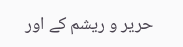حریر و ریشم کے اور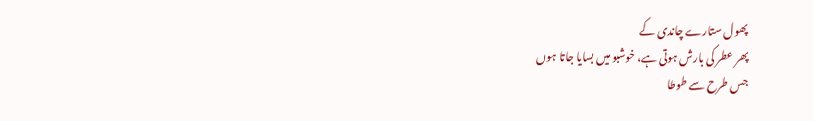پھول ستارے چاندی کے
پھر عطر کی بارش ہوتی ہے، خوشبو میں بسایا جاتا ہوں
جس طرح سے طوطا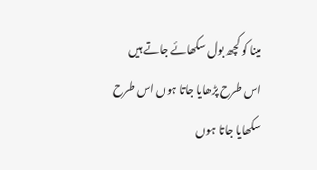مینا کو کچھ بول سکھائے جاتے ہیں
اس طرح پڑھایا جاتا ہوں اس طرح سکھایا جاتا ہوں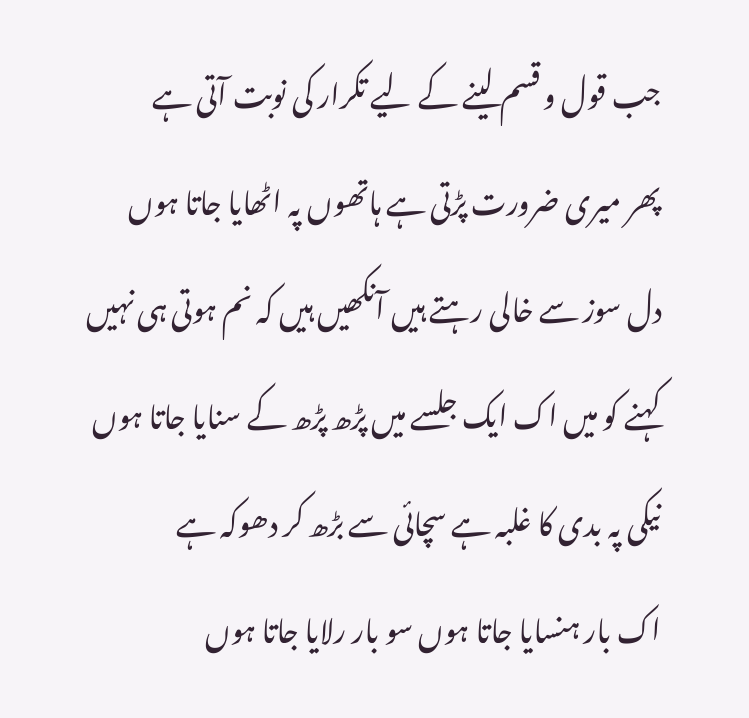جب قول و قسم لینے کے لیے تکرار کی نوبت آتی ہے
پھر میری ضرورت پڑتی ہے ہاتھوں پہ اٹھایا جاتا ہوں
دل سوز سے خالی رہتے ہیں آنکھیں ہیں کہ نم ہوتی ہی نہیں
کہنے کو میں اک ایک جلسے میں پڑھ پڑھ کے سنایا جاتا ہوں
نیکی پہ بدی کا غلبہ ہے سچائی سے بڑھ کر دھوکہ ہے
اک بار ہنسایا جاتا ہوں سو بار رلایا جاتا ہوں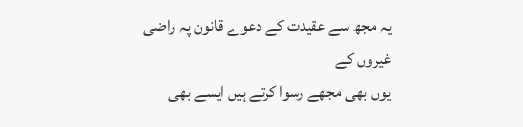یہ مجھ سے عقیدت کے دعوے قانون پہ راضی غیروں کے
یوں بھی مجھے رسوا کرتے ہیں ایسے بھی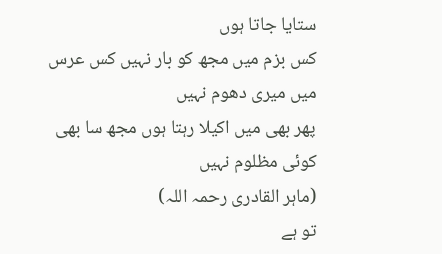ستایا جاتا ہوں
کس بزم میں مجھ کو بار نہیں کس عرس میں میری دھوم نہیں
پھر بھی میں اکیلا رہتا ہوں مجھ سا بھی کوئی مظلوم نہیں
(ماہر القادری رحمہ اللہ)
تو ہے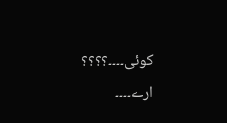کوئی۔۔۔۔؟؟؟؟
ارے۔۔۔۔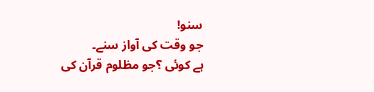سنو!
جو وقت کی آواز سنے۔
ہے کوئی ؟جو مظلوم قرآن کی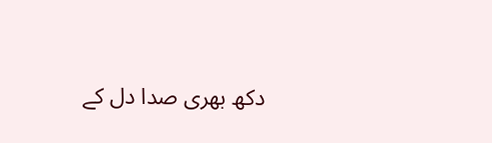دکھ بھری صدا دل کے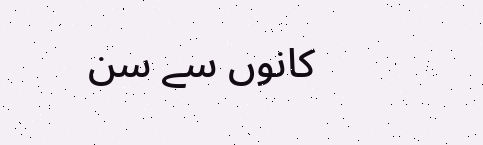کانوں سے سن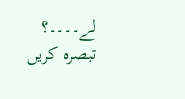لے۔۔۔۔؟
تبصرہ کریں